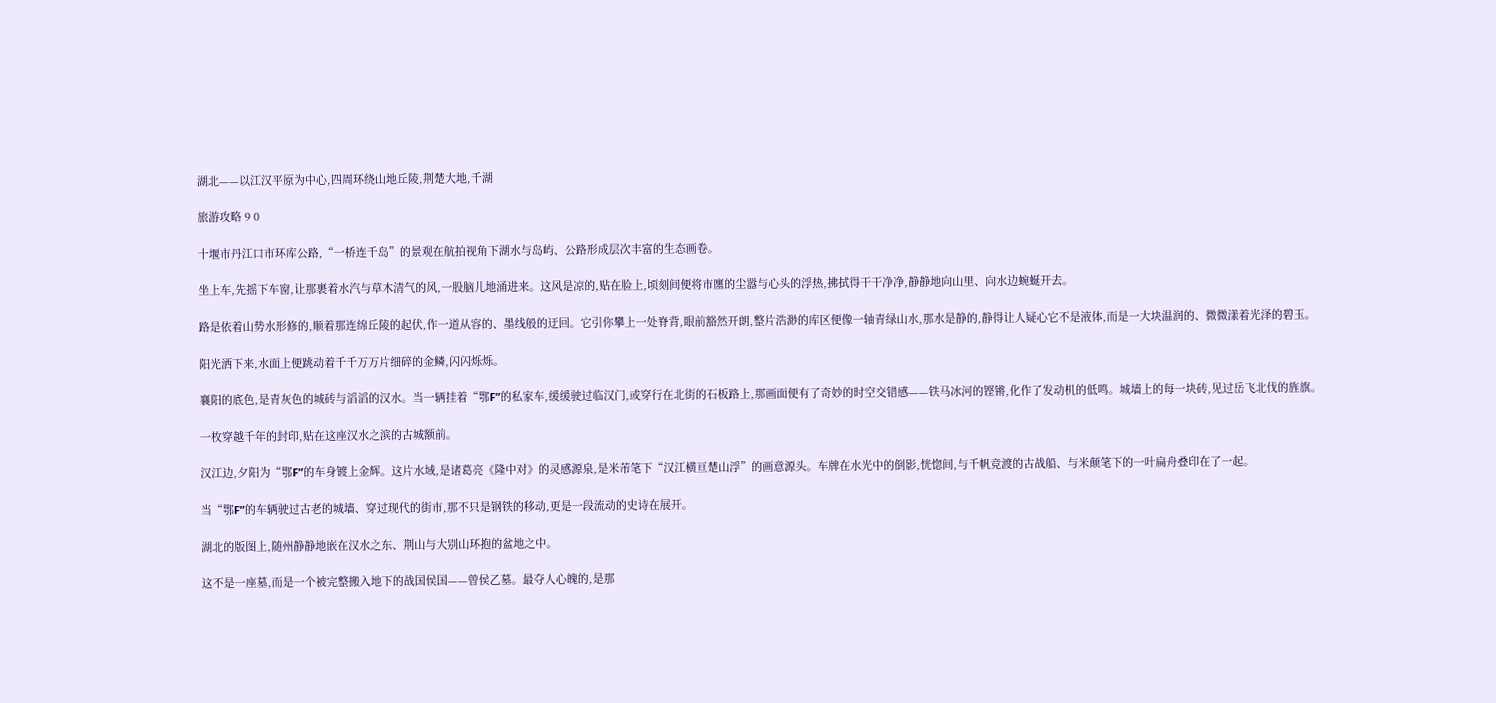湖北——以江汉平原为中心,四周环绕山地丘陵,荆楚大地,千湖

旅游攻略 9 0

十堰市丹江口市环库公路,“一桥连千岛”的景观在航拍视角下湖水与岛屿、公路形成层次丰富的生态画卷。

坐上车,先摇下车窗,让那裹着水汽与草木清气的风,一股脑儿地涌进来。这风是凉的,贴在脸上,顷刻间便将市廛的尘嚣与心头的浮热,拂拭得干干净净,静静地向山里、向水边蜿蜒开去。

路是依着山势水形修的,顺着那连绵丘陵的起伏,作一道从容的、墨线般的迂回。它引你攀上一处脊背,眼前豁然开朗,整片浩渺的库区便像一轴青绿山水,那水是静的,静得让人疑心它不是液体,而是一大块温润的、微微漾着光泽的碧玉。

阳光洒下来,水面上便跳动着千千万万片细碎的金鳞,闪闪烁烁。

襄阳的底色,是青灰色的城砖与滔滔的汉水。当一辆挂着“鄂F”的私家车,缓缓驶过临汉门,或穿行在北街的石板路上,那画面便有了奇妙的时空交错感——铁马冰河的铿锵,化作了发动机的低鸣。城墙上的每一块砖,见过岳飞北伐的旌旗。

一枚穿越千年的封印,贴在这座汉水之滨的古城额前。

汉江边,夕阳为“鄂F”的车身镀上金辉。这片水域,是诸葛亮《隆中对》的灵感源泉,是米芾笔下“汉江横亘楚山浮”的画意源头。车牌在水光中的倒影,恍惚间,与千帆竞渡的古战船、与米颠笔下的一叶扁舟叠印在了一起。

当“鄂F”的车辆驶过古老的城墙、穿过现代的街市,那不只是钢铁的移动,更是一段流动的史诗在展开。

湖北的版图上,随州静静地嵌在汉水之东、荆山与大别山环抱的盆地之中。

这不是一座墓,而是一个被完整搬入地下的战国侯国——曾侯乙墓。最夺人心魄的,是那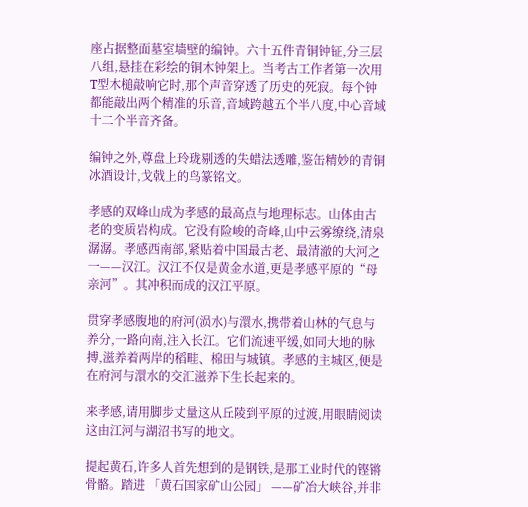座占据整面墓室墙壁的编钟。六十五件青铜钟钲,分三层八组,悬挂在彩绘的铜木钟架上。当考古工作者第一次用T型木槌敲响它时,那个声音穿透了历史的死寂。每个钟都能敲出两个精准的乐音,音域跨越五个半八度,中心音域十二个半音齐备。

编钟之外,尊盘上玲珑剔透的失蜡法透雕,鉴缶精妙的青铜冰酒设计,戈戟上的鸟篆铭文。

孝感的双峰山成为孝感的最高点与地理标志。山体由古老的变质岩构成。它没有险峻的奇峰,山中云雾缭绕,清泉潺潺。孝感西南部,紧贴着中国最古老、最清澈的大河之一——汉江。汉江不仅是黄金水道,更是孝感平原的“母亲河”。其冲积而成的汉江平原。

贯穿孝感腹地的府河(涢水)与澴水,携带着山林的气息与养分,一路向南,注入长江。它们流速平缓,如同大地的脉搏,滋养着两岸的稻畦、棉田与城镇。孝感的主城区,便是在府河与澴水的交汇滋养下生长起来的。

来孝感,请用脚步丈量这从丘陵到平原的过渡,用眼睛阅读这由江河与湖沼书写的地文。

提起黄石,许多人首先想到的是钢铁,是那工业时代的铿锵骨骼。踏进 「黄石国家矿山公园」 ——矿冶大峡谷,并非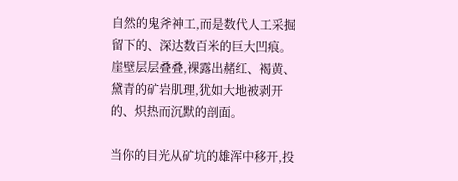自然的鬼斧神工,而是数代人工采掘留下的、深达数百米的巨大凹痕。崖壁层层叠叠,裸露出赭红、褐黄、黛青的矿岩肌理,犹如大地被剥开的、炽热而沉默的剖面。

当你的目光从矿坑的雄浑中移开,投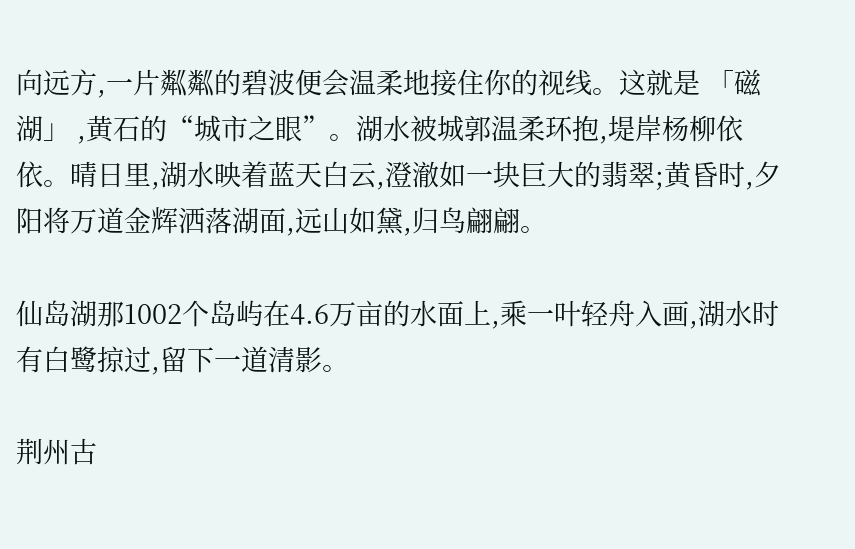向远方,一片粼粼的碧波便会温柔地接住你的视线。这就是 「磁湖」 ,黄石的“城市之眼”。湖水被城郭温柔环抱,堤岸杨柳依依。晴日里,湖水映着蓝天白云,澄澈如一块巨大的翡翠;黄昏时,夕阳将万道金辉洒落湖面,远山如黛,归鸟翩翩。

仙岛湖那1002个岛屿在4.6万亩的水面上,乘一叶轻舟入画,湖水时有白鹭掠过,留下一道清影。

荆州古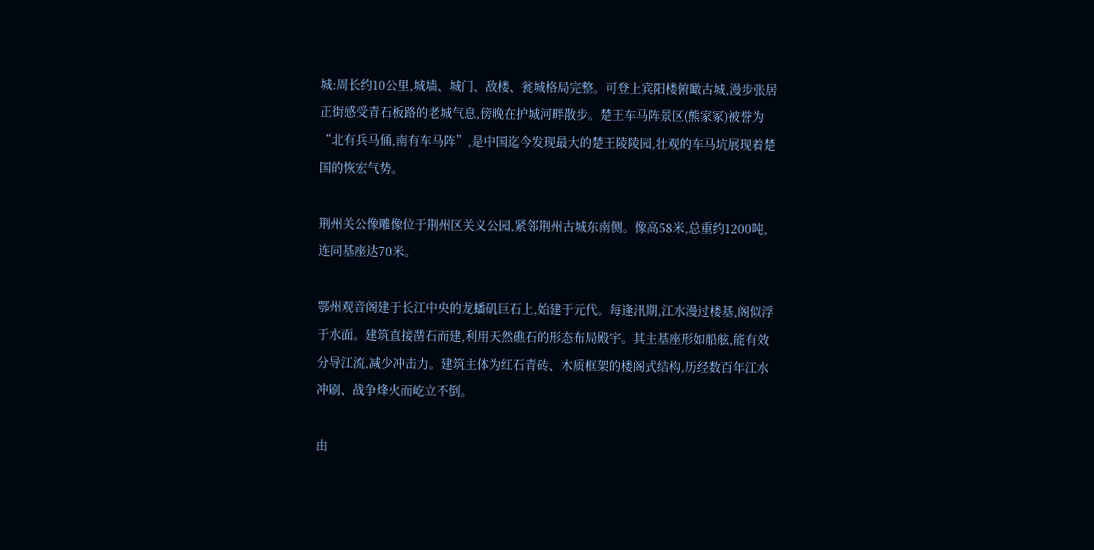城:周长约10公里,城墙、城门、敌楼、瓮城格局完整。可登上宾阳楼俯瞰古城,漫步张居正街感受青石板路的老城气息,傍晚在护城河畔散步。楚王车马阵景区(熊家冢)被誉为“北有兵马俑,南有车马阵”,是中国迄今发现最大的楚王陵陵园,壮观的车马坑展现着楚国的恢宏气势。

荆州关公像雕像位于荆州区关义公园,紧邻荆州古城东南侧。像高58米,总重约1200吨,连同基座达70米。

鄂州观音阁建于长江中央的龙蟠矶巨石上,始建于元代。每逢汛期,江水漫过楼基,阁似浮于水面。建筑直接凿石而建,利用天然礁石的形态布局殿宇。其主基座形如船舷,能有效分导江流,减少冲击力。建筑主体为红石青砖、木质框架的楼阁式结构,历经数百年江水冲刷、战争烽火而屹立不倒。

由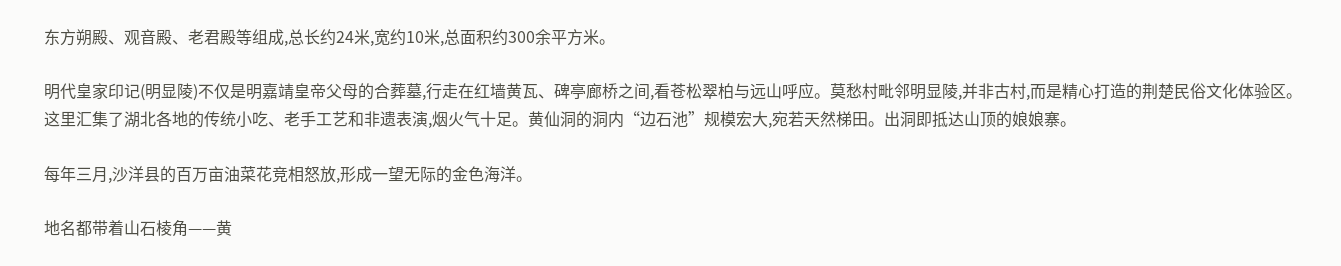东方朔殿、观音殿、老君殿等组成,总长约24米,宽约10米,总面积约300余平方米。

明代皇家印记(明显陵)不仅是明嘉靖皇帝父母的合葬墓,行走在红墙黄瓦、碑亭廊桥之间,看苍松翠柏与远山呼应。莫愁村毗邻明显陵,并非古村,而是精心打造的荆楚民俗文化体验区。这里汇集了湖北各地的传统小吃、老手工艺和非遗表演,烟火气十足。黄仙洞的洞内“边石池”规模宏大,宛若天然梯田。出洞即抵达山顶的娘娘寨。

每年三月,沙洋县的百万亩油菜花竞相怒放,形成一望无际的金色海洋。

地名都带着山石棱角——黄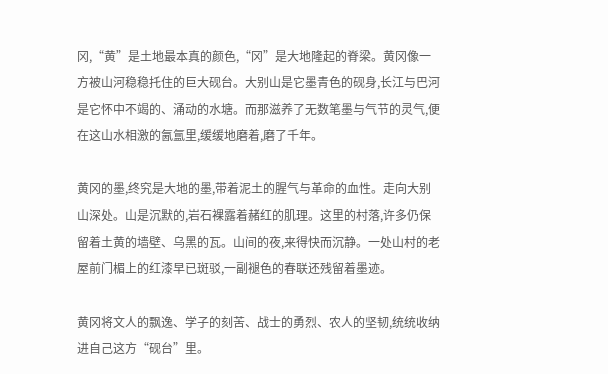冈,“黄”是土地最本真的颜色,“冈”是大地隆起的脊梁。黄冈像一方被山河稳稳托住的巨大砚台。大别山是它墨青色的砚身,长江与巴河是它怀中不竭的、涌动的水塘。而那滋养了无数笔墨与气节的灵气,便在这山水相激的氤氲里,缓缓地磨着,磨了千年。

黄冈的墨,终究是大地的墨,带着泥土的腥气与革命的血性。走向大别山深处。山是沉默的,岩石裸露着赭红的肌理。这里的村落,许多仍保留着土黄的墙壁、乌黑的瓦。山间的夜,来得快而沉静。一处山村的老屋前门楣上的红漆早已斑驳,一副褪色的春联还残留着墨迹。

黄冈将文人的飘逸、学子的刻苦、战士的勇烈、农人的坚韧,统统收纳进自己这方“砚台”里。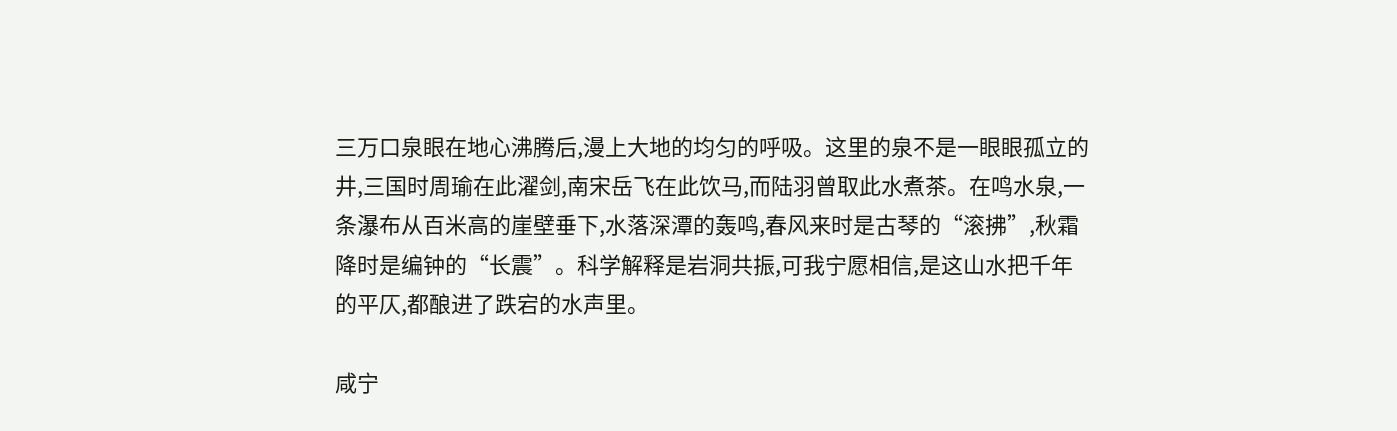三万口泉眼在地心沸腾后,漫上大地的均匀的呼吸。这里的泉不是一眼眼孤立的井,三国时周瑜在此濯剑,南宋岳飞在此饮马,而陆羽曾取此水煮茶。在鸣水泉,一条瀑布从百米高的崖壁垂下,水落深潭的轰鸣,春风来时是古琴的“滚拂”,秋霜降时是编钟的“长震”。科学解释是岩洞共振,可我宁愿相信,是这山水把千年的平仄,都酿进了跌宕的水声里。

咸宁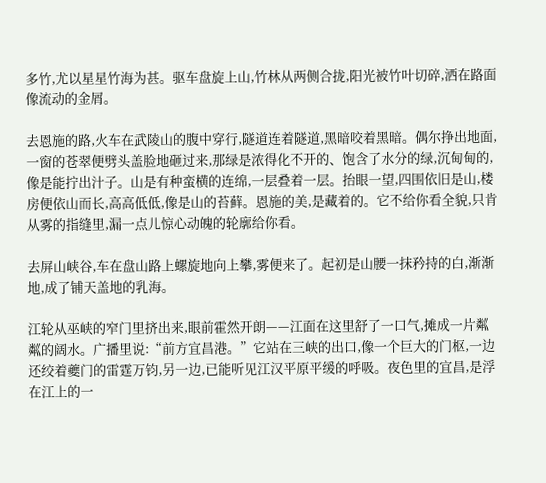多竹,尤以星星竹海为甚。驱车盘旋上山,竹林从两侧合拢,阳光被竹叶切碎,洒在路面像流动的金屑。

去恩施的路,火车在武陵山的腹中穿行,隧道连着隧道,黑暗咬着黑暗。偶尔挣出地面,一窗的苍翠便劈头盖脸地砸过来,那绿是浓得化不开的、饱含了水分的绿,沉甸甸的,像是能拧出汁子。山是有种蛮横的连绵,一层叠着一层。抬眼一望,四围依旧是山,楼房便依山而长,高高低低,像是山的苔藓。恩施的美,是藏着的。它不给你看全貌,只肯从雾的指缝里,漏一点儿惊心动魄的轮廓给你看。

去屏山峡谷,车在盘山路上螺旋地向上攀,雾便来了。起初是山腰一抹矜持的白,渐渐地,成了铺天盖地的乳海。

江轮从巫峡的窄门里挤出来,眼前霍然开朗——江面在这里舒了一口气,摊成一片粼粼的阔水。广播里说:“前方宜昌港。”它站在三峡的出口,像一个巨大的门枢,一边还绞着夔门的雷霆万钧,另一边,已能听见江汉平原平缓的呼吸。夜色里的宜昌,是浮在江上的一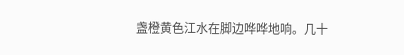盏橙黄色江水在脚边哗哗地响。几十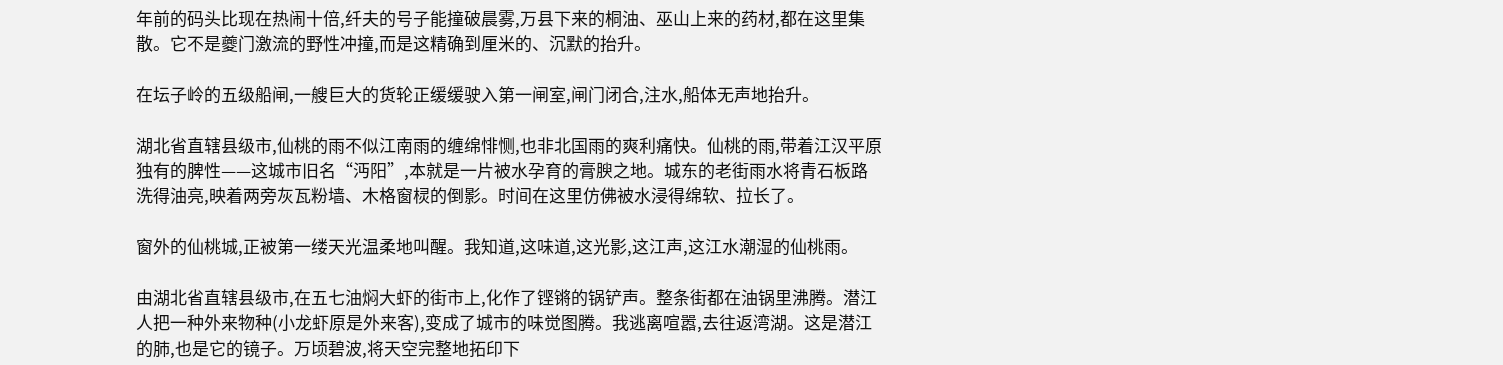年前的码头比现在热闹十倍,纤夫的号子能撞破晨雾,万县下来的桐油、巫山上来的药材,都在这里集散。它不是夔门激流的野性冲撞,而是这精确到厘米的、沉默的抬升。

在坛子岭的五级船闸,一艘巨大的货轮正缓缓驶入第一闸室,闸门闭合,注水,船体无声地抬升。

湖北省直辖县级市,仙桃的雨不似江南雨的缠绵悱恻,也非北国雨的爽利痛快。仙桃的雨,带着江汉平原独有的脾性——这城市旧名“沔阳”,本就是一片被水孕育的膏腴之地。城东的老街雨水将青石板路洗得油亮,映着两旁灰瓦粉墙、木格窗棂的倒影。时间在这里仿佛被水浸得绵软、拉长了。

窗外的仙桃城,正被第一缕天光温柔地叫醒。我知道,这味道,这光影,这江声,这江水潮湿的仙桃雨。

由湖北省直辖县级市,在五七油焖大虾的街市上,化作了铿锵的锅铲声。整条街都在油锅里沸腾。潜江人把一种外来物种(小龙虾原是外来客),变成了城市的味觉图腾。我逃离喧嚣,去往返湾湖。这是潜江的肺,也是它的镜子。万顷碧波,将天空完整地拓印下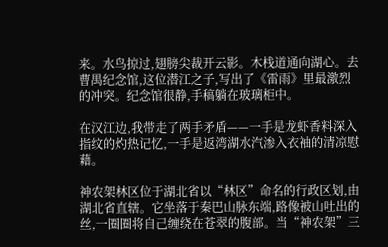来。水鸟掠过,翅膀尖裁开云影。木栈道通向湖心。去曹禺纪念馆,这位潜江之子,写出了《雷雨》里最激烈的冲突。纪念馆很静,手稿躺在玻璃柜中。

在汉江边,我带走了两手矛盾——一手是龙虾香料深入指纹的灼热记忆,一手是返湾湖水汽渗入衣袖的清凉慰藉。

神农架林区位于湖北省以“林区”命名的行政区划,由湖北省直辖。它坐落于秦巴山脉东端,路像被山吐出的丝,一圈圈将自己缠绕在苍翠的腹部。当“神农架”三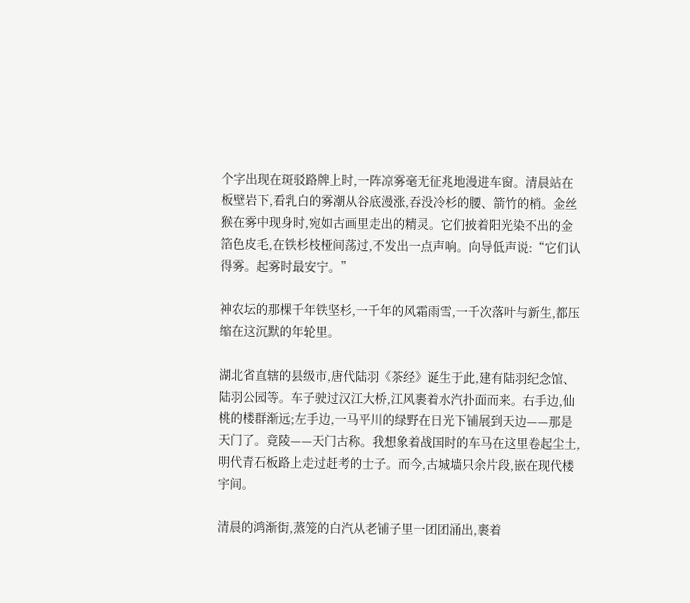个字出现在斑驳路牌上时,一阵凉雾毫无征兆地漫进车窗。清晨站在板壁岩下,看乳白的雾潮从谷底漫涨,吞没冷杉的腰、箭竹的梢。金丝猴在雾中现身时,宛如古画里走出的精灵。它们披着阳光染不出的金箔色皮毛,在铁杉枝桠间荡过,不发出一点声响。向导低声说:“它们认得雾。起雾时最安宁。”

神农坛的那棵千年铁坚杉,一千年的风霜雨雪,一千次落叶与新生,都压缩在这沉默的年轮里。

湖北省直辖的县级市,唐代陆羽《茶经》诞生于此,建有陆羽纪念馆、陆羽公园等。车子驶过汉江大桥,江风裹着水汽扑面而来。右手边,仙桃的楼群渐远;左手边,一马平川的绿野在日光下铺展到天边——那是天门了。竟陵——天门古称。我想象着战国时的车马在这里卷起尘土,明代青石板路上走过赶考的士子。而今,古城墙只余片段,嵌在现代楼宇间。

清晨的鸿渐街,蒸笼的白汽从老铺子里一团团涌出,裹着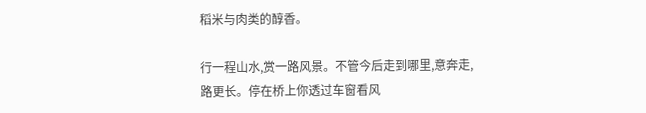稻米与肉类的醇香。

行一程山水,赏一路风景。不管今后走到哪里,意奔走,路更长。停在桥上你透过车窗看风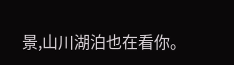景,山川湖泊也在看你。